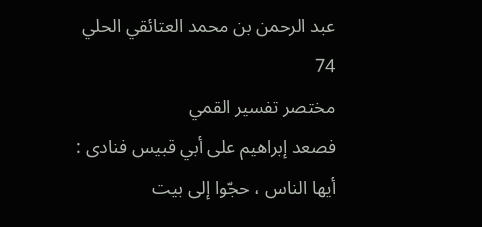عبد الرحمن بن محمد العتائقي الحلي
74
مختصر تفسير القمي
فصعد إبراهيم على أبي قبيس فنادى : أيها الناس ، حجّوا إلى بيت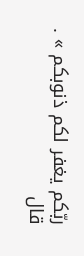ربّكم يغفر لكم ذنوبكم » . قال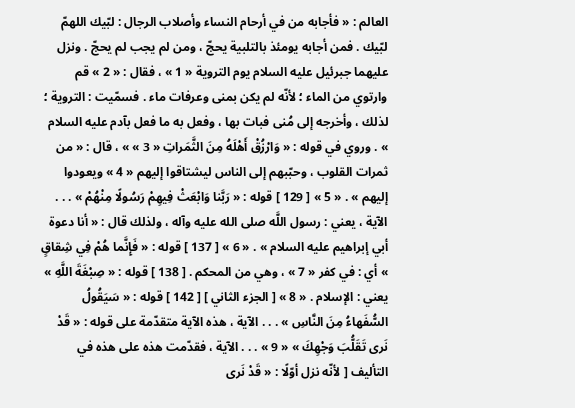العالم : « فأجابه من في أرحام النساء وأصلاب الرجال : لبّيك اللهمّ لبّيك . فمن أجابه يومئذ بالتلبية يحجّ ، ومن لم يجب لم يحجّ . ونزل عليهما جبرئيل عليه السلام يوم التروية « 1 » ، فقال : « 2 » قم وارتوي من الماء ؛ لأنّه لم يكن بمنى وعرفات ماء . فسمّيت : التروية ؛ لذلك ، وأخرجه إلى مُنى فبات بها ، وفعل به ما فعل بآدم عليه السلام » . وروي في قوله : « وَارْزُقْ أَهْلَهُ مِنَ الثَّمَراتِ « 3 » » ، قال : « من ثمرات القلوب ، وحبّبهم إلى الناس ليشتاقوا إليهم « 4 » ويعودوا إليهم » . « 5 » [ 129 ] قوله : « رَبَّنا وَابْعَثْ فِيهِمْ رَسُولًا مِنْهُمْ » . . . الآية ، يعني : رسول اللَّه صلى الله عليه وآله ، ولذلك قال : « أنا دعوة أبي إبراهيم عليه السلام » . « 6 » [ 137 ] قوله : « فَإِنَّما هُمْ فِي شِقاقٍ » أي : في كفر « 7 » ، وهي من المحكم . [ 138 ] قوله : « صِبْغَةَ اللَّهِ » يعني : الإسلام . « 8 » [ الجزء الثاني ] [ 142 ] قوله : « سَيَقُولُ السُّفَهاءُ مِنَ النَّاسِ » . . . الآية ، هذه الآية متقدّمة على قوله : « قَدْ نَرى تَقَلُّبَ وَجْهِكَ » « 9 » . . . الآية ، فقدّمت هذه على هذه في التأليف [ لأنّه نزل أوّلًا : « قَدْ نَرى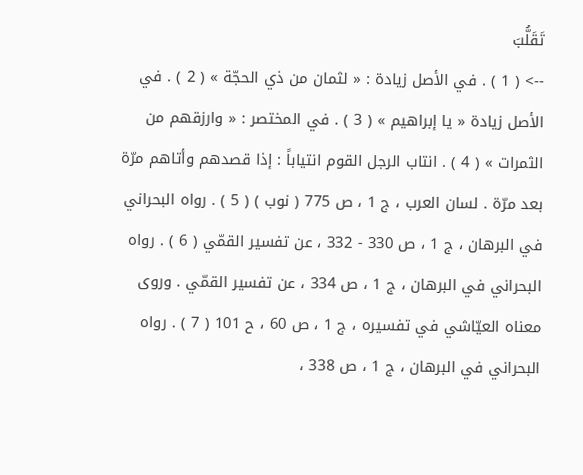تَقَلُّبَ
--> ( 1 ) . في الأصل زيادة : « لثمان من ذي الحجّة » ( 2 ) . في الأصل زيادة « يا إبراهيم » ( 3 ) . في المختصر : « وارزقهم من الثمرات » ( 4 ) . انتاب الرجل القوم انتياباً : إذا قصدهم وأتاهم مرّة بعد مرّة . لسان العرب ، ج 1 ، ص 775 ( نوب ) ( 5 ) . رواه البحراني في البرهان ، ج 1 ، ص 330 - 332 ، عن تفسير القمّي ( 6 ) . رواه البحراني في البرهان ، ج 1 ، ص 334 ، عن تفسير القمّي . وروى معناه العيّاشي في تفسيره ، ج 1 ، ص 60 ، ح 101 ( 7 ) . رواه البحراني في البرهان ، ج 1 ، ص 338 ،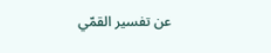عن تفسير القمّي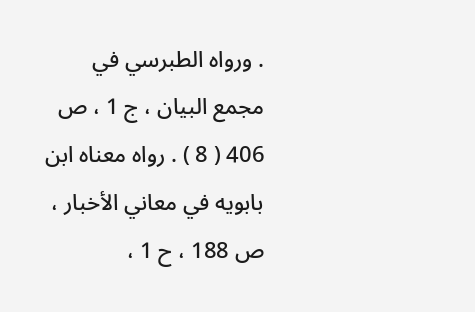. ورواه الطبرسي في مجمع البيان ، ج 1 ، ص 406 ( 8 ) . رواه معناه ابن بابويه في معاني الأخبار ، ص 188 ، ح 1 ،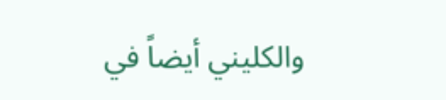والكليني أيضاً في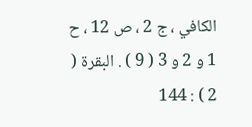الكافي ، ج 2 ، ص 12 ، ح 1 و 2 و 3 ( 9 ) . البقرة ( 2 ) : 144